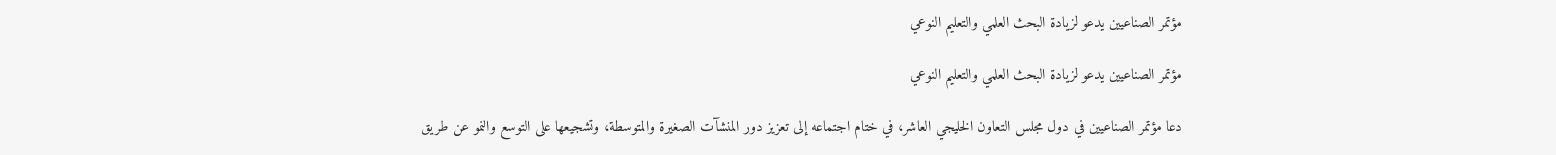مؤتمر الصناعيين يدعو لزيادة البحث العلمي والتعليم النوعي

مؤتمر الصناعيين يدعو لزيادة البحث العلمي والتعليم النوعي

دعا مؤتمر الصناعيين في دول مجلس التعاون الخليجي العاشر، في ختام اجتماعه إلى تعزيز دور المنشآت الصغيرة والمتوسطة، وتشجيعها على التوسع والنمو عن طريق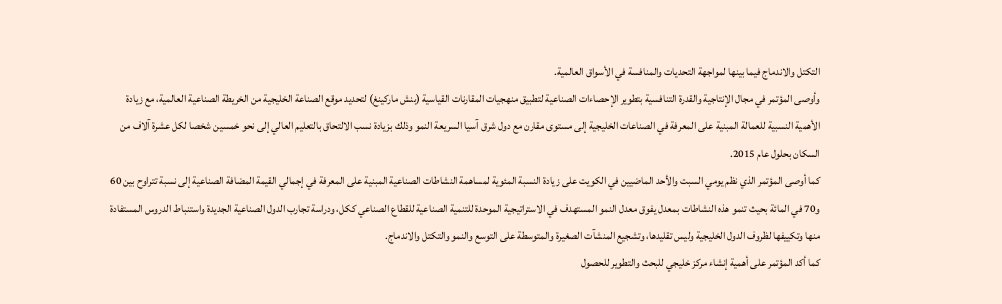التكتل والاندماج فيما بينها لمواجهة التحديات والمنافسة في الأسواق العالمية.
وأوصى المؤتمر في مجال الإنتاجية والقدرة التنافسية بتطوير الإحصاءات الصناعية لتطبيق منهجيات المقارنات القياسية (بنش ماركينغ) لتحديد موقع الصناعة الخليجية من الخريطة الصناعية العالمية، مع زيادة الأهمية النسبية للعمالة المبنية على المعرفة في الصناعات الخليجية إلى مستوى مقارن مع دول شرق آسيا السريعة النمو وذلك بزيادة نسب الالتحاق بالتعليم العالي إلى نحو خمسين شخصا لكل عشرة آلاف من السكان بحلول عام 2015.
كما أوصى المؤتمر الذي نظم يومي السبت والأحد الماضيين في الكويت على زيادة النسبة المئوية لمساهمة النشاطات الصناعية المبنية على المعرفة في إجمالي القيمة المضافة الصناعية إلى نسبة تتراوح بين 60 و70 في المائة بحيث تنمو هذه النشاطات بمعدل يفوق معدل النمو المستهدف في الاستراتيجية الموحدة للتنمية الصناعية للقطاع الصناعي ككل، ودراسة تجارب الدول الصناعية الجديدة واستنباط الدروس المستفادة منها وتكييفها لظروف الدول الخليجية وليس تقليدها، وتشجيع المنشآت الصغيرة والمتوسطة على التوسع والنمو والتكتل والاندماج.
كما أكد المؤتمر على أهمية إنشاء مركز خليجي للبحث والتطوير للحصول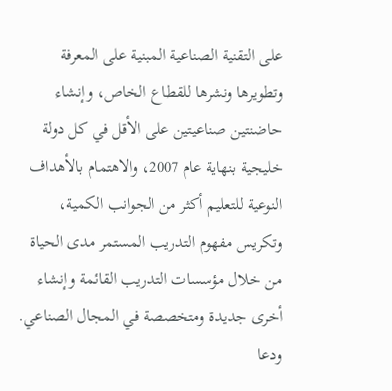على التقنية الصناعية المبنية على المعرفة وتطويرها ونشرها للقطاع الخاص، وإنشاء حاضنتين صناعيتين على الأقل في كل دولة خليجية بنهاية عام 2007، والاهتمام بالأهداف النوعية للتعليم أكثر من الجوانب الكمية، وتكريس مفهوم التدريب المستمر مدى الحياة من خلال مؤسسات التدريب القائمة وإنشاء أخرى جديدة ومتخصصة في المجال الصناعي.
ودعا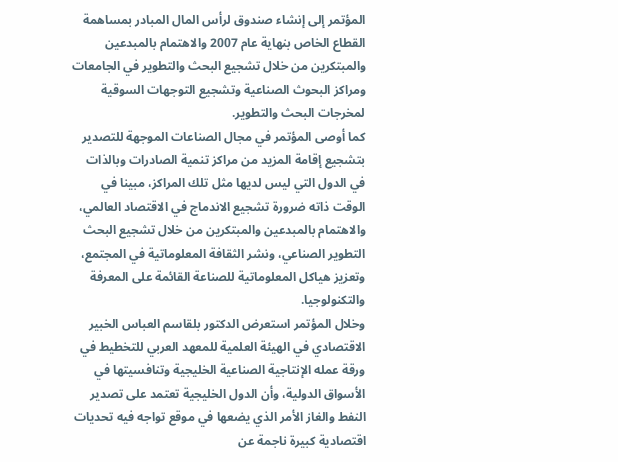المؤتمر إلى إنشاء صندوق لرأس المال المبادر بمساهمة القطاع الخاص بنهاية عام 2007 والاهتمام بالمبدعين والمبتكرين من خلال تشجيع البحث والتطوير في الجامعات ومراكز البحوث الصناعية وتشجيع التوجهات السوقية لمخرجات البحث والتطوير.
كما أوصى المؤتمر في مجال الصناعات الموجهة للتصدير بتشجيع إقامة المزيد من مراكز تنمية الصادرات وبالذات في الدول التي ليس لديها مثل تلك المراكز، مبينا في الوقت ذاته ضرورة تشجيع الاندماج في الاقتصاد العالمي، والاهتمام بالمبدعين والمبتكرين من خلال تشجيع البحث التطوير الصناعي، ونشر الثقافة المعلوماتية في المجتمع، وتعزيز هياكل المعلوماتية للصناعة القائمة على المعرفة والتكنولوجيا.
وخلال المؤتمر استعرض الدكتور بلقاسم العباس الخبير الاقتصادي في الهيئة العلمية للمعهد العربي للتخطيط في ورقة عمله الإنتاجية الصناعية الخليجية وتنافسيتها في الأسواق الدولية، وأن الدول الخليجية تعتمد على تصدير النفط والغاز الأمر الذي يضعها في موقع تواجه فيه تحديات اقتصادية كبيرة ناجمة عن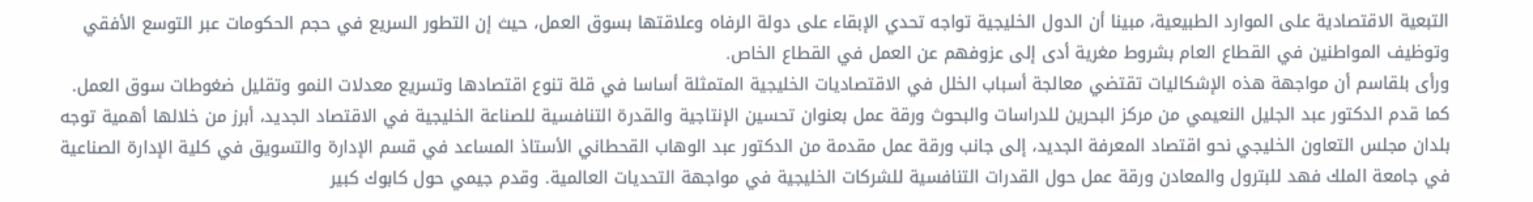التبعية الاقتصادية على الموارد الطبيعية، مبينا أن الدول الخليجية تواجه تحدي الإبقاء على دولة الرفاه وعلاقتها بسوق العمل، حيث إن التطور السريع في حجم الحكومات عبر التوسع الأفقي وتوظيف المواطنين في القطاع العام بشروط مغرية أدى إلى عزوفهم عن العمل في القطاع الخاص.
ورأى بلقاسم أن مواجهة هذه الإشكاليات تقتضي معالجة أسباب الخلل في الاقتصاديات الخليجية المتمثلة أساسا في قلة تنوع اقتصادها وتسريع معدلات النمو وتقليل ضغوطات سوق العمل.
كما قدم الدكتور عبد الجليل النعيمي من مركز البحرين للدراسات والبحوث ورقة عمل بعنوان تحسين الإنتاجية والقدرة التنافسية للصناعة الخليجية في الاقتصاد الجديد، أبرز من خلالها أهمية توجه بلدان مجلس التعاون الخليجي نحو اقتصاد المعرفة الجديد، إلى جانب ورقة عمل مقدمة من الدكتور عبد الوهاب القحطاني الأستاذ المساعد في قسم الإدارة والتسويق في كلية الإدارة الصناعية في جامعة الملك فهد للبترول والمعادن ورقة عمل حول القدرات التنافسية للشركات الخليجية في مواجهة التحديات العالمية. وقدم جيمي حول كابوك كبير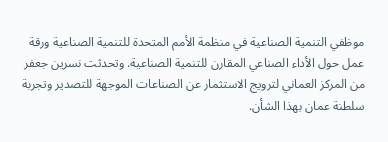موظفي التنمية الصناعية في منظمة الأمم المتحدة للتنمية الصناعية ورقة عمل حول الأداء الصناعي المقارن للتنمية الصناعية. وتحدثت نسرين جعفر من المركز العماني لترويج الاستثمار عن الصناعات الموجهة للتصدير وتجربة سلطنة عمان بهذا الشأن.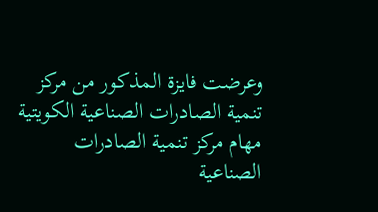وعرضت فايزة المذكور من مركز تنمية الصادرات الصناعية الكويتية مهام مركز تنمية الصادرات الصناعية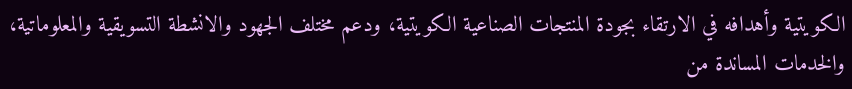الكويتية وأهدافه في الارتقاء بجودة المنتجات الصناعية الكويتية، ودعم مختلف الجهود والانشطة التسويقية والمعلوماتية، والخدمات المساندة من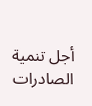أجل تنمية الصادرات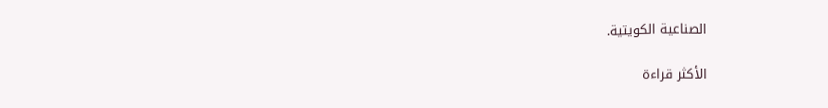الصناعية الكويتية.

الأكثر قراءة